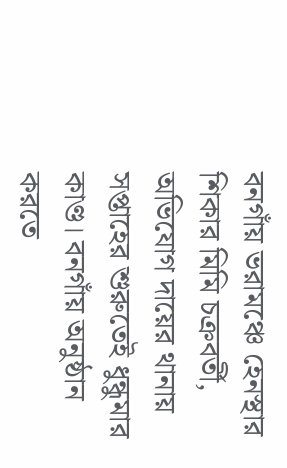বনগাঁয় ভরামঞ্চে হেনস্থার শিকার মিমি চক্রবর্তী, অভিযোগ দায়ের থানায়
সপ্তাহের শুরুতেই ধুন্ধুমার কাণ্ড। বনগাঁয় অনুষ্ঠান করতে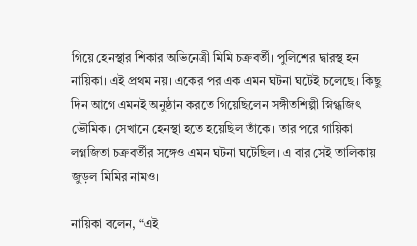গিয়ে হেনস্থার শিকার অভিনেত্রী মিমি চক্রবর্তী। পুলিশের দ্বারস্থ হন নায়িকা। এই প্রথম নয়। একের পর এক এমন ঘটনা ঘটেই চলেছে। কিছু দিন আগে এমনই অনুষ্ঠান করতে গিয়েছিলেন সঙ্গীতশিল্পী স্নিগ্ধজিৎ ভৌমিক। সেখানে হেনস্থা হতে হয়েছিল তাঁকে। তার পরে গায়িকা লগ্নজিতা চক্রবর্তীর সঙ্গেও এমন ঘটনা ঘটেছিল। এ বার সেই তালিকায় জুড়ল মিমির নামও।

নায়িকা বলেন, “এই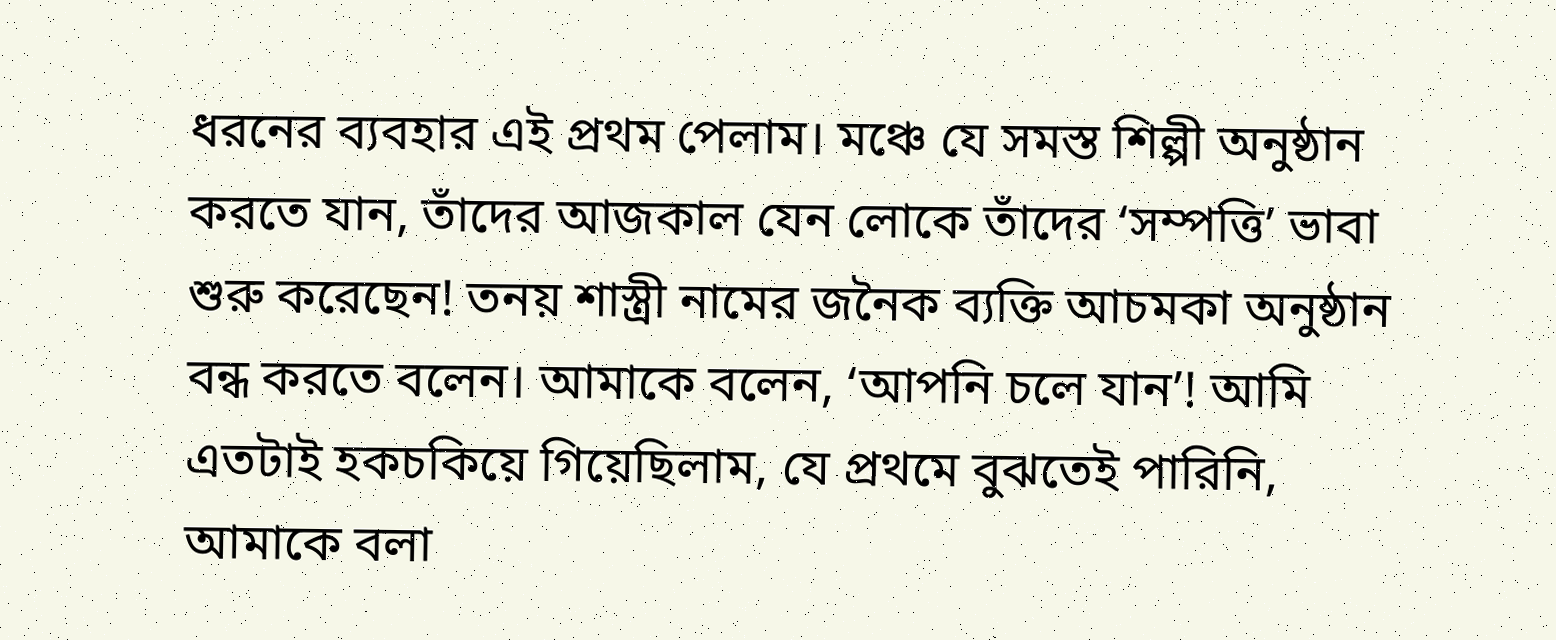ধরনের ব্যবহার এই প্রথম পেলাম। মঞ্চে যে সমস্ত শিল্পী অনুষ্ঠান করতে যান, তাঁদের আজকাল যেন লোকে তাঁদের ‘সম্পত্তি’ ভাবা শুরু করেছেন! তনয় শাস্ত্রী নামের জনৈক ব্যক্তি আচমকা অনুষ্ঠান বন্ধ করতে বলেন। আমাকে বলেন, ‘আপনি চলে যান’! আমি এতটাই হকচকিয়ে গিয়েছিলাম, যে প্রথমে বুঝতেই পারিনি, আমাকে বলা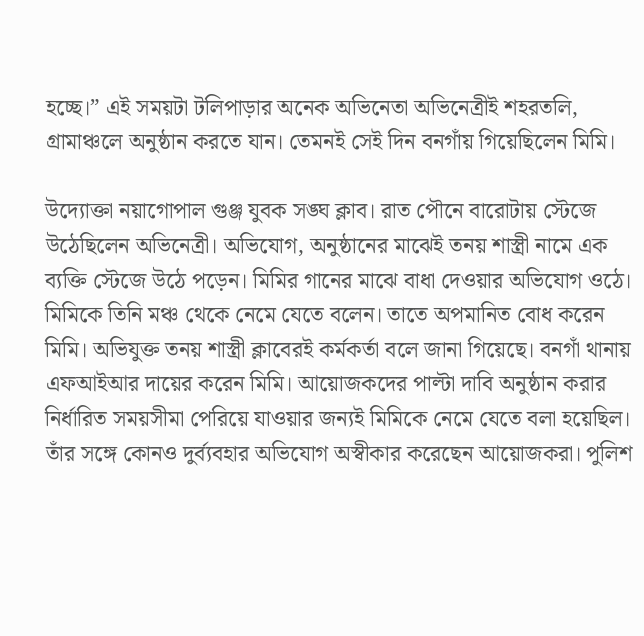হচ্ছে।” এই সময়টা টলিপাড়ার অনেক অভিনেতা অভিনেত্রীই শহরতলি, গ্রামাঞ্চলে অনুষ্ঠান করতে যান। তেমনই সেই দিন বনগাঁয় গিয়েছিলেন মিমি।

উদ্যোক্তা নয়াগোপাল গুঞ্জ যুবক সঙ্ঘ ক্লাব। রাত পৌনে বারোটায় স্টেজে উঠেছিলেন অভিনেত্রী। অভিযোগ, অনুষ্ঠানের মাঝেই তনয় শাস্ত্রী নামে এক ব্যক্তি স্টেজে উঠে পড়েন। মিমির গানের মাঝে বাধা দেওয়ার অভিযোগ ওঠে। মিমিকে তিনি মঞ্চ থেকে নেমে যেতে বলেন। তাতে অপমানিত বোধ করেন মিমি। অভিযুক্ত তনয় শাস্ত্রী ক্লাবেরই কর্মকর্তা বলে জানা গিয়েছে। বনগাঁ থানায় এফআইআর দায়ের করেন মিমি। আয়োজকদের পাল্টা দাবি অনুষ্ঠান করার নির্ধারিত সময়সীমা পেরিয়ে যাওয়ার জন্যই মিমিকে নেমে যেতে বলা হয়েছিল। তাঁর সঙ্গে কোনও দুর্ব্যবহার অভিযোগ অস্বীকার করেছেন আয়োজকরা। পুলিশ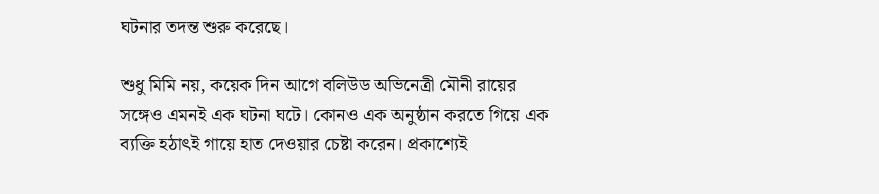ঘটনার তদন্ত শুরু করেছে।

শুধু মিমি নয়, কয়েক দিন আগে বলিউড অভিনেত্রী মৌনী রায়ের সঙ্গেও এমনই এক ঘটনা ঘটে। কোনও এক অনুষ্ঠান করতে গিয়ে এক ব্যক্তি হঠাৎই গায়ে হাত দেওয়ার চেষ্টা করেন। প্রকাশ্যেই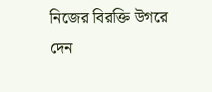নিজের বিরক্তি উগরে দেন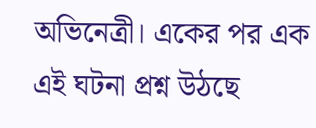অভিনেত্রী। একের পর এক এই ঘটনা প্রশ্ন উঠছে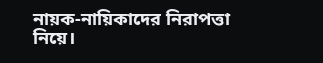নায়ক-নায়িকাদের নিরাপত্তা নিয়ে।